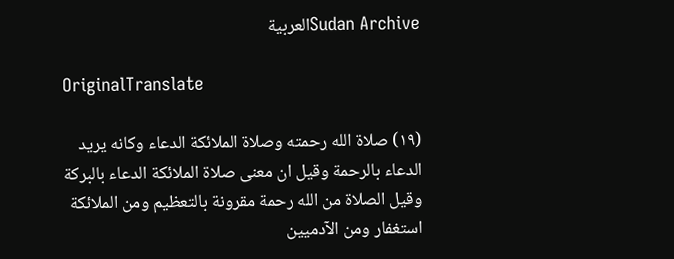Sudan Archiveالعربية

OriginalTranslate

(١٩) صلاة الله رحمته وصلاة الملائكة الدعاء وكانه يريد الدعاء بالرحمة وقيل ان معنى صلاة الملائكة الدعاء بالبركة وقيل الصلاة من الله رحمة مقرونة بالتعظيم ومن الملائكة استغفار ومن الآدميين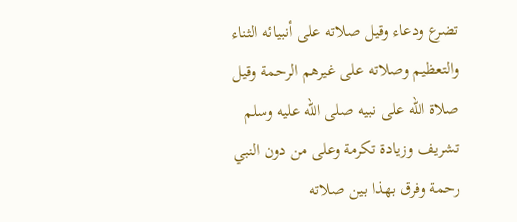تضرع ودعاء وقيل صلاته على أنبيائه الثناء والتعظيم وصلاته على غيرهم الرحمة وقيل صلاة الله على نبيه صلى الله عليه وسلم تشريف وزيادة تكرمة وعلى من دون النبي رحمة وفرق بهذا بين صلاته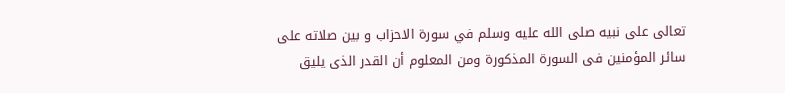تعالى على نبيه صلى الله عليه وسلم في سورة الاحزاب و بين صلاته على سائر المؤمنين فى السورة المذكورة ومن المعلوم أن القدر الذى يليق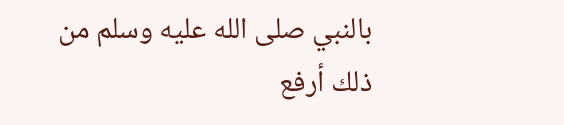بالنبي صلى الله عليه وسلم من ذلك أرفع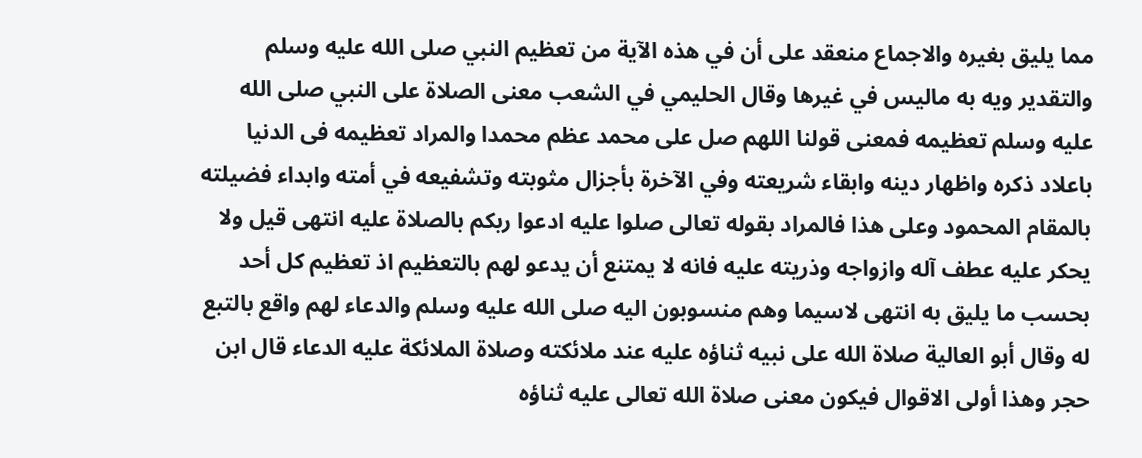مما يليق بغيره والاجماع منعقد على أن في هذه الآية من تعظيم النبي صلى الله عليه وسلم والتقدير ويه به ماليس في غيرها وقال الحليمي في الشعب معنى الصلاة على النبي صلى الله عليه وسلم تعظيمه فمعنى قولنا اللهم صل على محمد عظم محمدا والمراد تعظيمه فى الدنيا باعلاد ذكره واظهار دينه وابقاء شريعته وفي الآخرة بأجزال مثوبته وتشفيعه في أمته وابداء فضيلته بالمقام المحمود وعلى هذا فالمراد بقوله تعالى صلوا عليه ادعوا ربكم بالصلاة عليه انتهى قيل ولا يحكر عليه عطف آله وازواجه وذريته عليه فانه لا يمتنع أن يدعو لهم بالتعظيم اذ تعظيم كل أحد بحسب ما يليق به انتهى لاسيما وهم منسوبون اليه صلى الله عليه وسلم والدعاء لهم واقع بالتبع له وقال أبو العالية صلاة الله على نبيه ثناؤه عليه عند ملائكته وصلاة الملائكة عليه الدعاء قال ابن حجر وهذا أولى الاقوال فيكون معنى صلاة الله تعالى عليه ثناؤه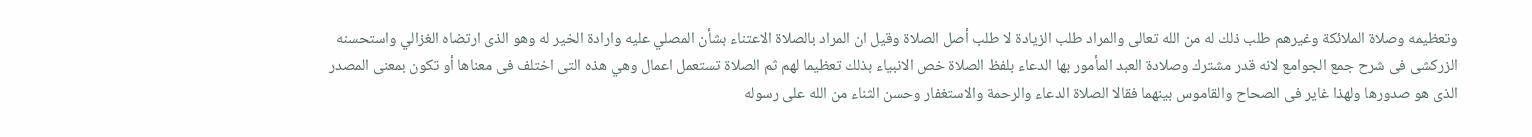وتعظيمه وصلاة الملائكة وغيرهم طلب ذلك له من الله تعالى والمراد طلب الزيادة لا طلب أصل الصلاة وقيل ان المراد بالصلاة الاعتناء بشأن المصلي عليه وارادة الخير له وهو الذى ارتضاه الغزالي واستحسنه الزركشى فى شرح جمع الجوامع لانه قدر مشترك وصلادة العبد المأمور بها الدعاء بلفظ الصلاة خص الانبياء بذلك تعظيما لهم ثم الصلاة تستعمل اعمال وهي هذه التى اختلف فى معناها أو تكون بمعنى المصدر الذى هو صدورها ولهذا غاير فى الصحاح والقاموس بينهما فقالا الصلاة الدعاء والرحمة والاستغفار وحسن الثناء من الله على رسوله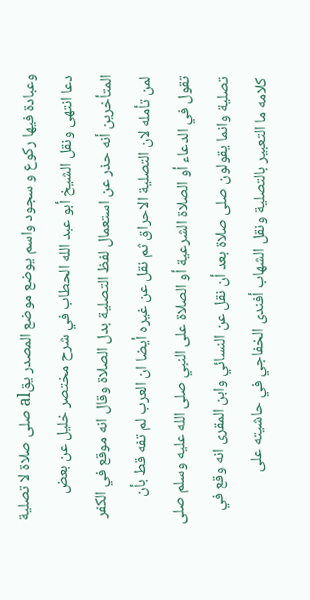وعبادة فيها ركوع و سجود واسم يوضع موضع المصدر يقal صلى صلاة لا تصلية دعا انتهى ونقل الشيخ أبو عبد الله الحطاب في شرح مختصر خليل عن بعض المتأخرين أنه حذر عن استعمال لفظ التصلية بدل الصلاة وقال انه موقع في الكفر لمن تأمله لان التصلية الاحراق ثم نقل عن غيره أيضا ان العرب لم تفه قط بأن تقول في الدعاء أو الصلاة الشرعية أو الصلاة على النبي صلى الله عليه وسلم صلى تصلية وانما يقولون صلى صلاة بعد أن نقل عن النسائي وابن المقرى انه وقع في كلامه ما التعبير بالتصلية ونقل الشهاب أفندى الخفاجي في حاشيته على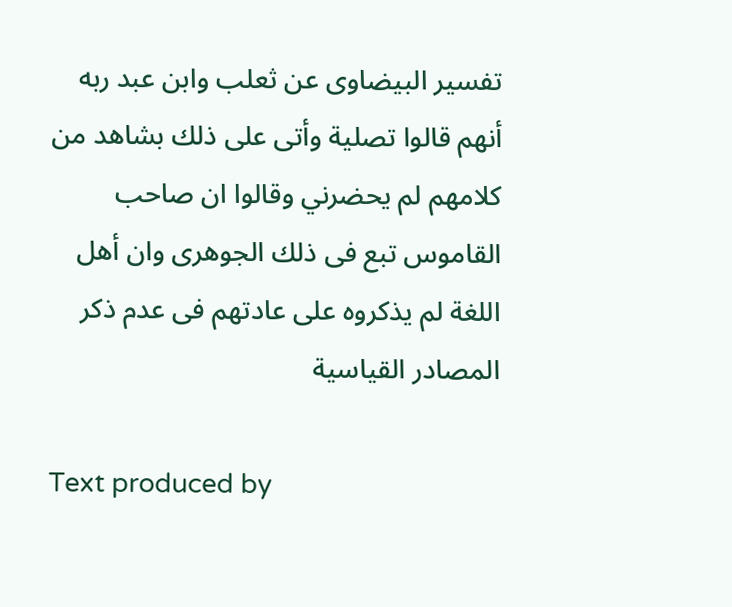تفسير البيضاوى عن ثعلب وابن عبد ربه أنهم قالوا تصلية وأتى على ذلك بشاهد من كلامهم لم يحضرني وقالوا ان صاحب القاموس تبع فى ذلك الجوهرى وان أهل اللغة لم يذكروه على عادتهم فى عدم ذكر المصادر القياسية

Text produced by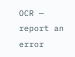OCR — report an error